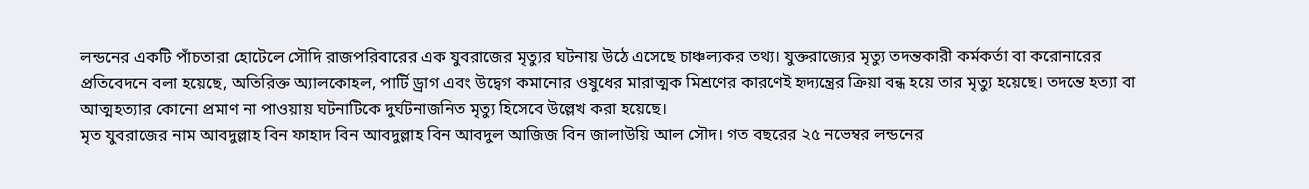লন্ডনের একটি পাঁচতারা হোটেলে সৌদি রাজপরিবারের এক যুবরাজের মৃত্যুর ঘটনায় উঠে এসেছে চাঞ্চল্যকর তথ্য। যুক্তরাজ্যের মৃত্যু তদন্তকারী কর্মকর্তা বা করোনারের প্রতিবেদনে বলা হয়েছে, অতিরিক্ত অ্যালকোহল, পার্টি ড্রাগ এবং উদ্বেগ কমানোর ওষুধের মারাত্মক মিশ্রণের কারণেই হৃদ্যন্ত্রের ক্রিয়া বন্ধ হয়ে তার মৃত্যু হয়েছে। তদন্তে হত্যা বা আত্মহত্যার কোনো প্রমাণ না পাওয়ায় ঘটনাটিকে দুর্ঘটনাজনিত মৃত্যু হিসেবে উল্লেখ করা হয়েছে।
মৃত যুবরাজের নাম আবদুল্লাহ বিন ফাহাদ বিন আবদুল্লাহ বিন আবদুল আজিজ বিন জালাউয়ি আল সৌদ। গত বছরের ২৫ নভেম্বর লন্ডনের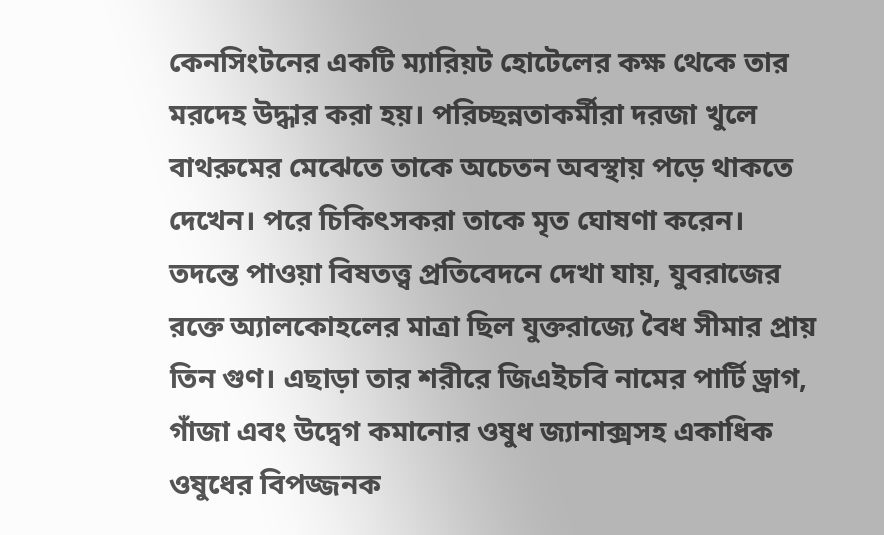কেনসিংটনের একটি ম্যারিয়ট হোটেলের কক্ষ থেকে তার মরদেহ উদ্ধার করা হয়। পরিচ্ছন্নতাকর্মীরা দরজা খুলে বাথরুমের মেঝেতে তাকে অচেতন অবস্থায় পড়ে থাকতে দেখেন। পরে চিকিৎসকরা তাকে মৃত ঘোষণা করেন।
তদন্তে পাওয়া বিষতত্ত্ব প্রতিবেদনে দেখা যায়, যুবরাজের রক্তে অ্যালকোহলের মাত্রা ছিল যুক্তরাজ্যে বৈধ সীমার প্রায় তিন গুণ। এছাড়া তার শরীরে জিএইচবি নামের পার্টি ড্রাগ, গাঁজা এবং উদ্বেগ কমানোর ওষুধ জ্যানাক্সসহ একাধিক ওষুধের বিপজ্জনক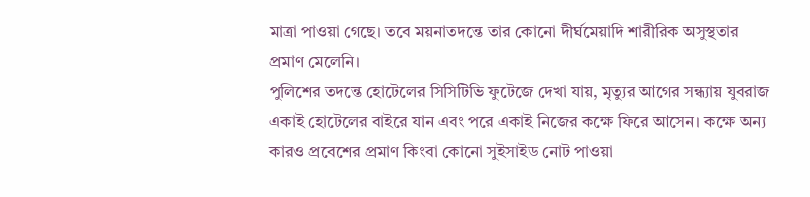মাত্রা পাওয়া গেছে। তবে ময়নাতদন্তে তার কোনো দীর্ঘমেয়াদি শারীরিক অসুস্থতার প্রমাণ মেলেনি।
পুলিশের তদন্তে হোটেলের সিসিটিভি ফুটেজে দেখা যায়, মৃত্যুর আগের সন্ধ্যায় যুবরাজ একাই হোটেলের বাইরে যান এবং পরে একাই নিজের কক্ষে ফিরে আসেন। কক্ষে অন্য কারও প্রবেশের প্রমাণ কিংবা কোনো সুইসাইড নোট পাওয়া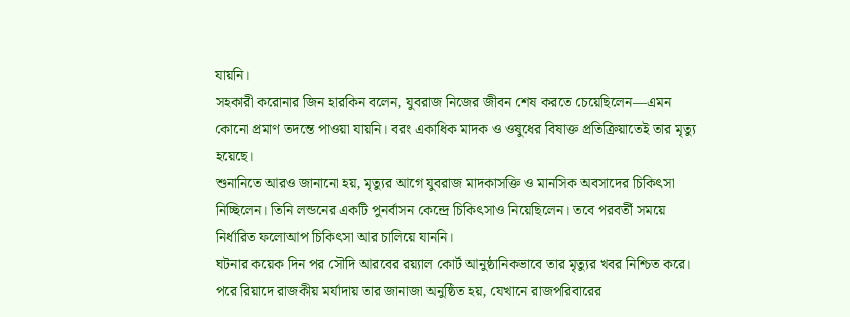যায়নি।
সহকারী করোনার জিন হারকিন বলেন, যুবরাজ নিজের জীবন শেষ করতে চেয়েছিলেন—এমন কোনো প্রমাণ তদন্তে পাওয়া যায়নি। বরং একাধিক মাদক ও ওষুধের বিষাক্ত প্রতিক্রিয়াতেই তার মৃত্যু হয়েছে।
শুনানিতে আরও জানানো হয়, মৃত্যুর আগে যুবরাজ মাদকাসক্তি ও মানসিক অবসাদের চিকিৎসা নিচ্ছিলেন। তিনি লন্ডনের একটি পুনর্বাসন কেন্দ্রে চিকিৎসাও নিয়েছিলেন। তবে পরবর্তী সময়ে নির্ধারিত ফলোআপ চিকিৎসা আর চালিয়ে যাননি।
ঘটনার কয়েক দিন পর সৌদি আরবের রয়্যাল কোর্ট আনুষ্ঠানিকভাবে তার মৃত্যুর খবর নিশ্চিত করে। পরে রিয়াদে রাজকীয় মর্যাদায় তার জানাজা অনুষ্ঠিত হয়, যেখানে রাজপরিবারের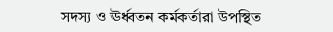সদস্য ও ঊর্ধ্বতন কর্মকর্তারা উপস্থিত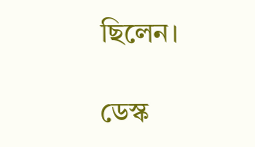ছিলেন।

ডেস্ক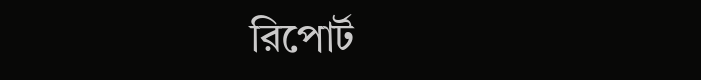রিপোর্ট